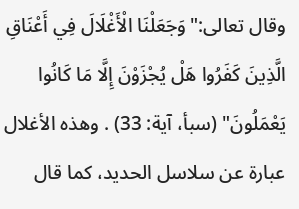وقال تعالى:"وَجَعَلْنَا الْأَغْلَالَ فِي أَعْنَاقِ الَّذِينَ كَفَرُوا هَلْ يُجْزَوْنَ إِلَّا مَا كَانُوا يَعْمَلُونَ" (سبأ، آية: 33) . وهذه الأغلال عبارة عن سلاسل الحديد، كما قال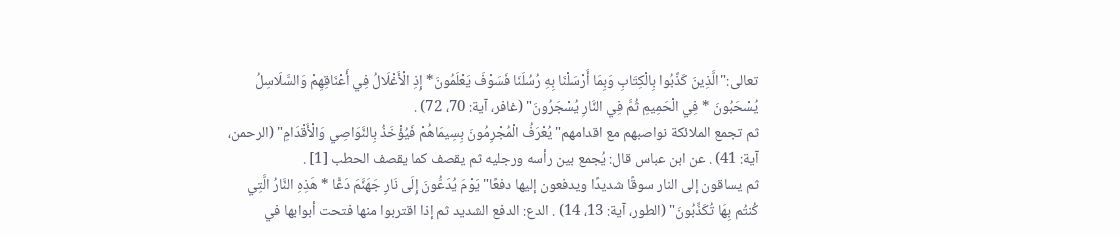تعالى:"الَّذِينَ كَذَّبُوا بِالْكِتَابِ وَبِمَا أَرْسَلْنَا بِهِ رُسُلَنَا فَسَوْفَ يَعْلَمُونَ* إِذِ الْأَغْلَالُ فِي أَعْنَاقِهِمْ وَالسَّلَاسِلُ يُسْحَبُونَ * فِي الْحَمِيمِ ثُمَّ فِي النَّارِ يُسْجَرُونَ" (غافر، آية: 70، 72) .
ثم تجمع الملائكة نواصبهم مع اقدامهم"يُعْرَفُ الْمُجْرِمُونَ بِسِيمَاهُمْ فَيُؤْخَذُ بِالنَّوَاصِي وَالْأَقْدَامِ" (الرحمن، آية: 41) . عن ابن عباس قال: يُجمع بين رأسه ورجليه ثم يقصف كما يقصف الحطب [1] .
ثم يساقون إلى النار سوقًا شديدًا ويدفعون إليها دفعًا"يَوْمَ يُدَعُّونَ إِلَى نَارِ جَهَنَّمَ دَعًّا * هَذِهِ النَّارُ الَّتِي كُنتُم بِهَا تُكَذِّبُونَ" (الطور، آية: 13، 14) . الدع: الدفع الشديد ثم إذا اقتربوا منها فتحت أبوابها في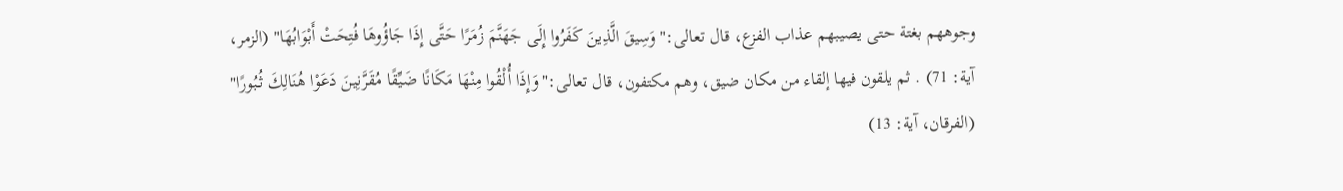وجوههم بغتة حتى يصيبهم عذاب الفزع، قال تعالى:"وَسِيقَ الَّذِينَ كَفَرُوا إِلَى جَهَنَّمَ زُمَرًا حَتَّى إِذَا جَاؤُوهَا فُتِحَتْ أَبْوَابُهَا" (الزمر، آية: 71) . ثم يلقون فيها إلقاء من مكان ضيق، وهم مكتفون، قال تعالى:"وَإِذَا أُلْقُوا مِنْهَا مَكَانًا ضَيِّقًا مُقَرَّنِينَ دَعَوْا هُنَالِكَ ثُبُورًا" (الفرقان، آية: 13)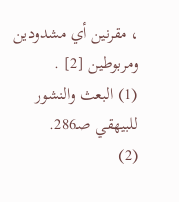، مقرنين أي مشدودين ومربوطين [2] .
(1) البعث والنشور للبيهقي صـ286.
(2)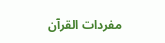مفردات القرآن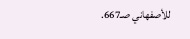للأصفهاني صـ667.